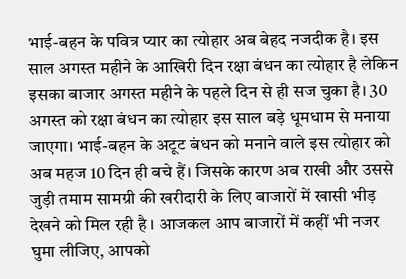भाई-बहन के पवित्र प्यार का त्योहार अब बेहद नजदीक है। इस साल अगस्त महीने के आखिरी दिन रक्षा बंधन का त्योहार है लेकिन इसका बाजार अगस्त महीने के पहले दिन से ही सज चुका है। 30 अगस्त को रक्षा बंधन का त्योहार इस साल बड़े धूमधाम से मनाया जाएगा। भाई-बहन के अटूट बंधन को मनाने वाले इस त्योहार को अब महज 10 दिन ही बचे हैं। जिसके कारण अब राखी और उससे जुड़ी तमाम सामग्री की खरीदारी के लिए बाजारों में खासी भीड़ देखने को मिल रही है । आजकल आप बाजारों में कहीं भी नजर घुमा लीजिए, आपको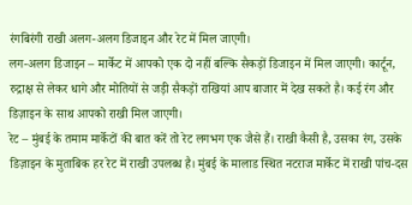रंगबिरंगी राखी अलग-अलग डिजाइन और रेट में मिल जाएगी।
लग-अलग डिजाइन – मार्केट में आपको एक दो नहीं बल्कि सैकड़ों डिजाइन में मिल जाएगी। कार्टून, रुद्राक्ष से लेकर धागे और मोतियों से जड़ी सैकड़ों राखियां आप बाजार में देख सकते है। कई रंग और डिज़ाइन के साथ आपको राखी मिल जाएगी।
रेट – मुंबई के तमाम मार्केटों की बात करें तो रेट लगभग एक जैसे हैं। राखी कैसी है, उसका रंग, उसके डिज़ाइन के मुताबिक हर रेट में राखी उपलब्ध है। मुंबई के मालाड स्थित नटराज मार्केट में राखी पांच-दस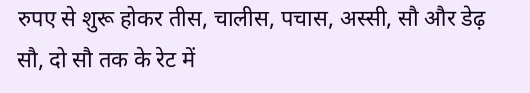रुपए से शुरू होकर तीस, चालीस, पचास, अस्सी, सौ और डेढ़ सौ, दो सौ तक के रेट में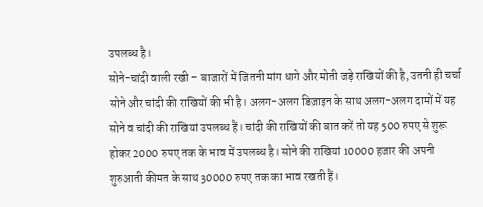उपलब्ध है।
सोने-चांदी वाली रखी – बाजारों में जितनी मांग धागे और मोती जड़े राखियों की है, उतनी ही चर्चा सोने और चांदी की राखियों की भी है। अलग-अलग डिज़ाइन के साथ अलग-अलग दामों में यह सोने व चांदी की राखियां उपलब्ध हैं। चांदी की राखियों की बात करें तो यह 500 रुपए से शुरू होकर 2000 रुपए तक के भाव में उपलब्ध है। सोने की राखियां 10000 हजार की अपनी शुरुआती कीमत के साथ 30000 रुपए तक का भाव रखती हैं।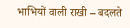भाभियों वाली राखी – बदलते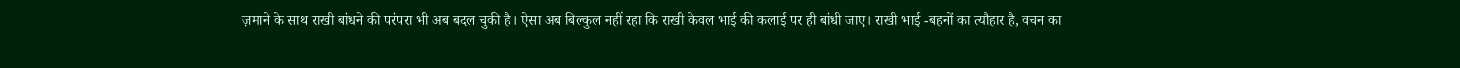ज़माने के साथ राखी बांधने की परंपरा भी अब बदल चुकी है। ऐसा अब बिल्कुल नहीं रहा कि राखी केवल भाई की कलाई पर ही बांधी जाए। राखी भाई -बहनों का त्यौहार है, वचन का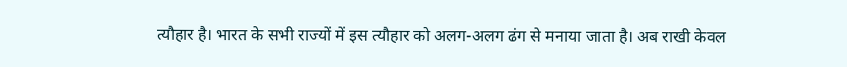त्यौहार है। भारत के सभी राज्यों में इस त्यौहार को अलग-अलग ढंग से मनाया जाता है। अब राखी केवल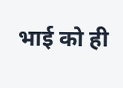भाई को ही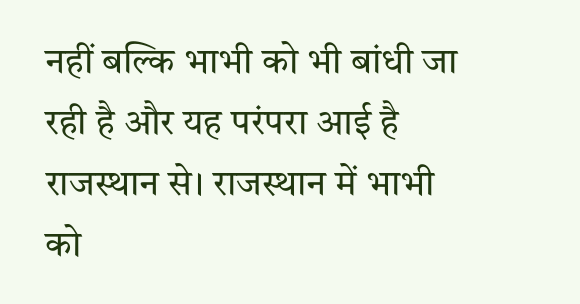नहीं बल्कि भाभी को भी बांधी जा रही है और यह परंपरा आई है राजस्थान से। राजस्थान में भाभी को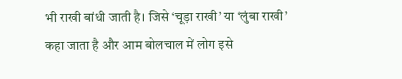भी राखी बांधी जाती है। जिसे ‘चूड़ा राखी’ या ‘लुंबा राखी’ कहा जाता है और आम बोलचाल में लोग इसे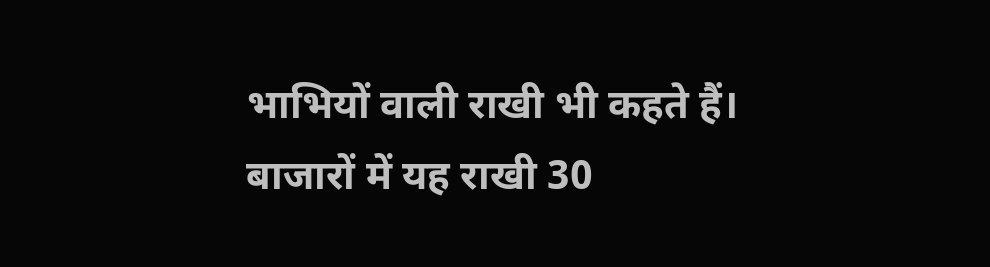भाभियों वाली राखी भी कहते हैं। बाजारों में यह राखी 30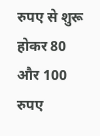रुपए से शुरू होकर 80 और 100 रुपए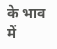के भाव में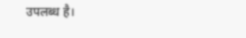उपलब्ध है।